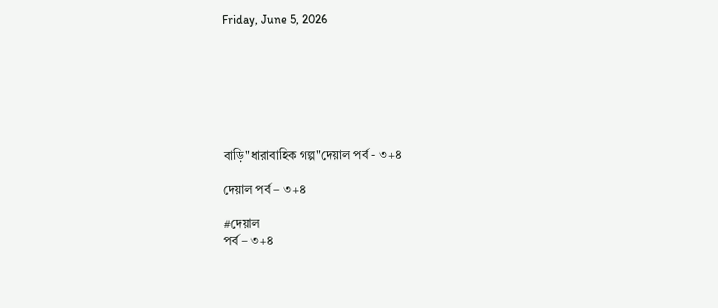Friday, June 5, 2026







বাড়ি"ধারাবাহিক গল্প"দেয়াল পর্ব - ৩+৪

দেয়াল পর্ব – ৩+৪

#দেয়াল
পর্ব – ৩+৪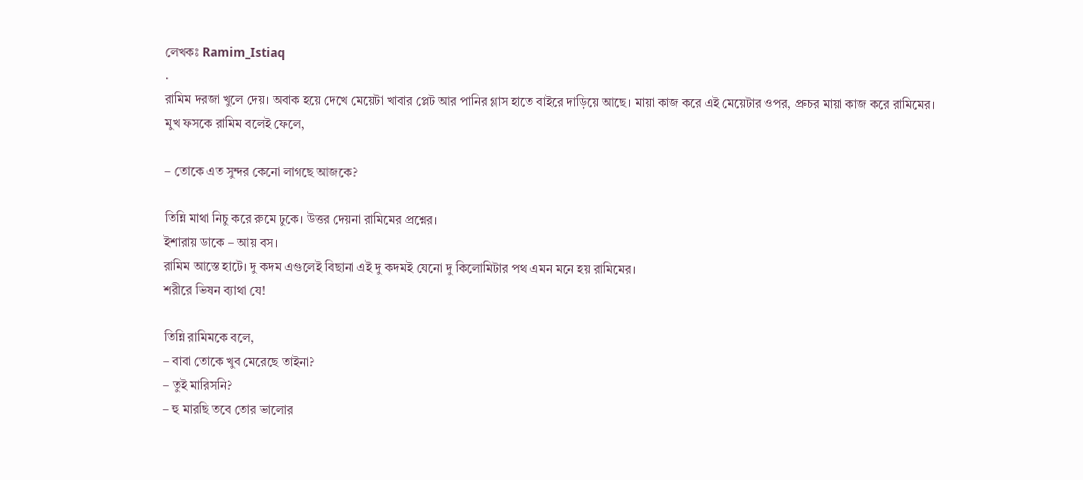লেখকঃ Ramim_Istiaq
.
রামিম দরজা খুলে দেয়। অবাক হয়ে দেখে মেয়েটা খাবার প্লেট আর পানির গ্লাস হাতে বাইরে দাড়িয়ে আছে। মায়া কাজ করে এই মেয়েটার ওপর, প্রুচর মায়া কাজ করে রামিমের।
মুখ ফসকে রামিম বলেই ফেলে,

– তোকে এত সুন্দর কেনো লাগছে আজকে?

তিন্নি মাথা নিচু করে রুমে ঢুকে। উত্তর দেয়না রামিমের প্রশ্নের।
ইশারায় ডাকে – আয় বস।
রামিম আস্তে হাটে। দু কদম এগুলেই বিছানা এই দু কদমই যেনো দু কিলোমিটার পথ এমন মনে হয় রামিমের।
শরীরে ভিষন ব্যাথা যে!

তিন্নি রামিমকে বলে,
– বাবা তোকে খুব মেরেছে তাইনা?
– তুই মারিসনি?
– হু মারছি তবে তোর ভালোর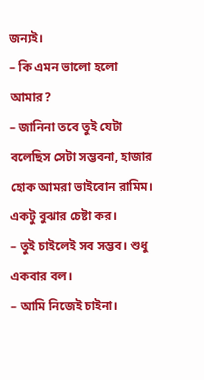জন্যই।
– কি এমন ভালো হলো আমার?
– জানিনা তবে তুই যেটা বলেছিস সেটা সম্ভবনা, হাজার হোক আমরা ভাইবোন রামিম। একটু বুঝার চেষ্টা কর।
– তুই চাইলেই সব সম্ভব। শুধু একবার বল।
– আমি নিজেই চাইনা।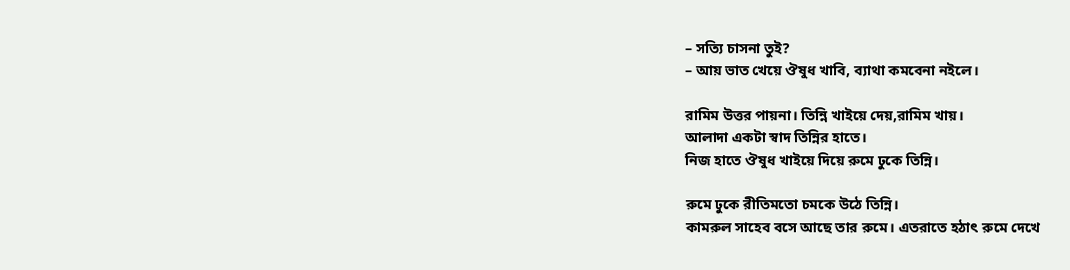– সত্যি চাসনা তুই?
– আয় ভাত খেয়ে ঔষুধ খাবি, ব্যাথা কমবেনা নইলে।

রামিম উত্তর পায়না। তিন্নি খাইয়ে দেয়,রামিম খায়।
আলাদা একটা স্বাদ তিন্নির হাতে।
নিজ হাতে ঔষুধ খাইয়ে দিয়ে রুমে ঢুকে তিন্নি।

রুমে ঢুকে রীতিমতো চমকে উঠে তিন্নি।
কামরুল সাহেব বসে আছে তার রুমে। এতরাতে হঠাৎ রুমে দেখে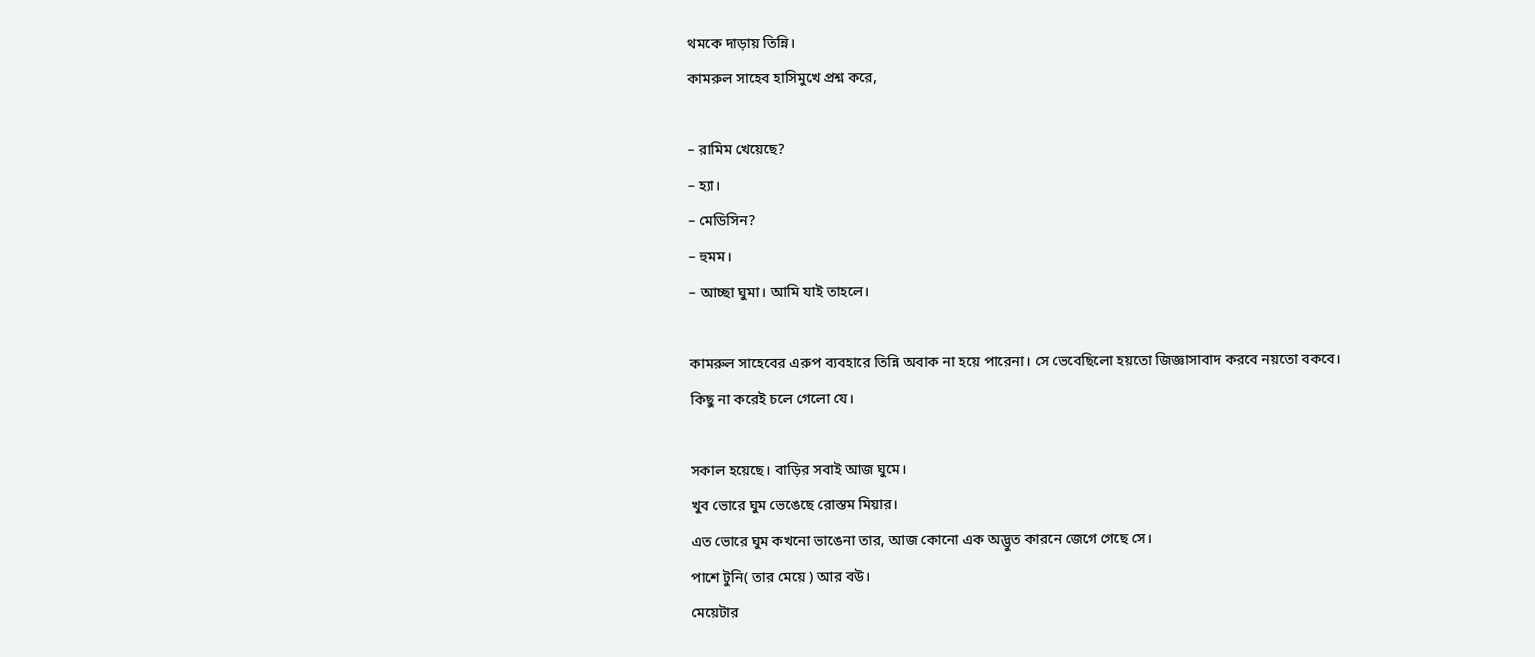থমকে দাড়ায় তিন্নি।
কামরুল সাহেব হাসিমুখে প্রশ্ন করে,

– রামিম খেয়েছে?
– হ্যা।
– মেডিসিন?
– হুমম।
– আচ্ছা ঘুমা। আমি যাই তাহলে।

কামরুল সাহেবের এরুপ ব্যবহারে তিন্নি অবাক না হয়ে পারেনা। সে ভেবেছিলো হয়তো জিজ্ঞাসাবাদ করবে নয়তো বকবে।
কিছু না করেই চলে গেলো যে।

সকাল হয়েছে। বাড়ির সবাই আজ ঘুমে।
খুব ভোরে ঘুম ভেঙেছে রোস্তম মিয়ার।
এত ভোরে ঘুম কখনো ভাঙেনা তার, আজ কোনো এক অদ্ভুত কারনে জেগে গেছে সে।
পাশে টুনি( তার মেয়ে ) আর বউ।
মেয়েটার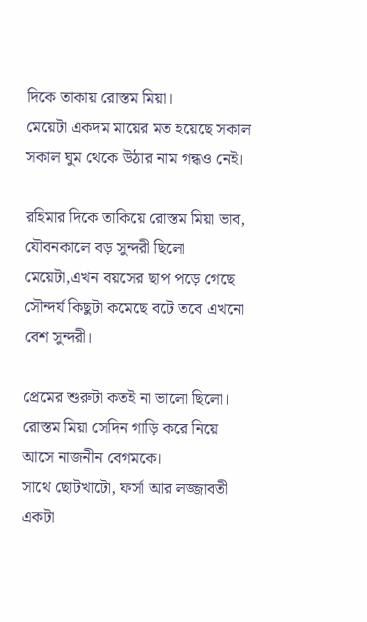দিকে তাকায় রোস্তম মিয়া।
মেয়েটা একদম মায়ের মত হয়েছে সকাল সকাল ঘুম থেকে উঠার নাম গন্ধও নেই।

রহিমার দিকে তাকিয়ে রোস্তম মিয়া ভাব,
যৌবনকালে বড় সুন্দরী ছিলো মেয়েটা,এখন বয়সের ছাপ পড়ে গেছে সৌন্দর্য কিছুটা কমেছে বটে তবে এখনো বেশ সুন্দরী।

প্রেমের শুরুটা কতই না ভালো ছিলো।
রোস্তম মিয়া সেদিন গাড়ি করে নিয়ে আসে নাজনীন বেগমকে।
সাথে ছোটখাটো, ফর্সা আর লজ্জাবতী একটা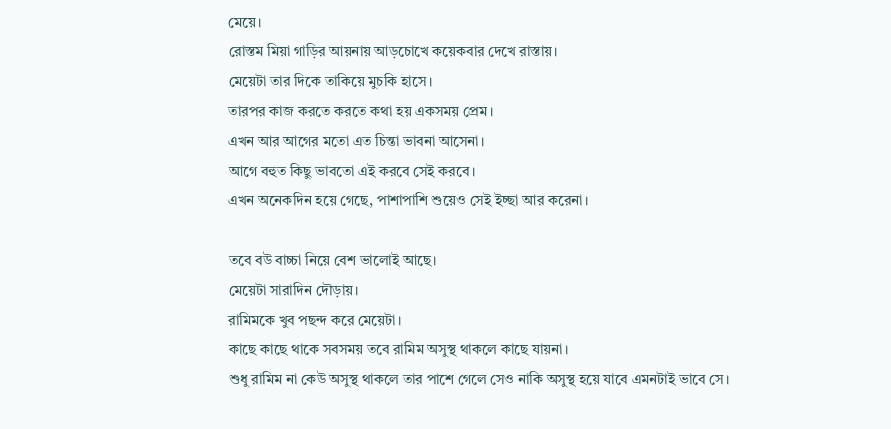মেয়ে।
রোস্তম মিয়া গাড়ির আয়নায় আড়চোখে কয়েকবার দেখে রাস্তায়।
মেয়েটা তার দিকে তাকিয়ে মুচকি হাসে।
তারপর কাজ করতে করতে কথা হয় একসময় প্রেম।
এখন আর আগের মতো এত চিন্তা ভাবনা আসেনা।
আগে বহুত কিছু ভাবতো এই করবে সেই করবে।
এখন অনেকদিন হয়ে গেছে, পাশাপাশি শুয়েও সেই ইচ্ছা আর করেনা।

তবে বউ বাচ্চা নিয়ে বেশ ভালোই আছে।
মেয়েটা সারাদিন দৌড়ায়।
রামিমকে খুব পছন্দ করে মেয়েটা।
কাছে কাছে থাকে সবসময় তবে রামিম অসুস্থ থাকলে কাছে যায়না।
শুধু রামিম না কেউ অসুস্থ থাকলে তার পাশে গেলে সেও নাকি অসুস্থ হয়ে যাবে এমনটাই ভাবে সে।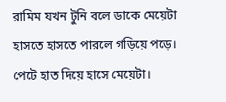রামিম যখন টুনি বলে ডাকে মেয়েটা হাসতে হাসতে পারলে গড়িয়ে পড়ে।
পেটে হাত দিয়ে হাসে মেয়েটা।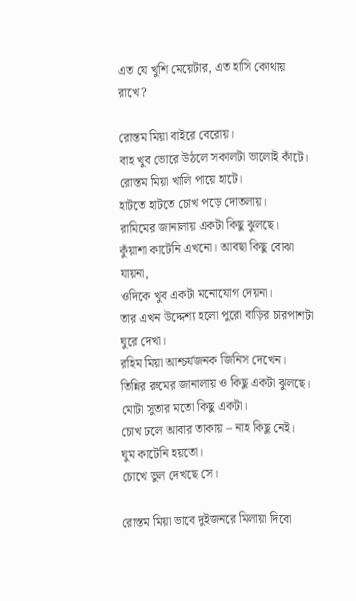এত যে খুশি মেয়েটার, এত হাসি কোথায় রাখে?

রোস্তম মিয়া বাইরে বেরোয়।
বাহ খুব ভোরে উঠলে সকালটা ভালোই কাঁটে।
রোস্তম মিয়া খালি পায়ে হাটে।
হাটতে হাটতে চোখ পড়ে দোতলায়।
রামিমের জানালায় একটা কিছু ঝুলছে।
কুঁয়াশা কাটেনি এখনো। আবছা কিছু বোঝা যায়না,
ওদিকে খুব একটা মনোযোগ দেয়না।
তার এখন উদ্দেশ্য হলো পুরো বাড়ির চারপাশটা ঘুরে দেখা।
রহিম মিয়া আশ্চর্যজনক জিনিস দেখেন।
তিন্নির রুমের জানালায় ও কিছু একটা ঝুলছে।
মোটা সুতার মতো কিছু একটা।
চোখ ঢলে আবার তাকায় – নাহ কিছু নেই।
ঘুম কাটেনি হয়তো।
চোখে ভুল দেখছে সে।

রোস্তম মিয়া ভাবে দুইজনরে মিলায়া দিবো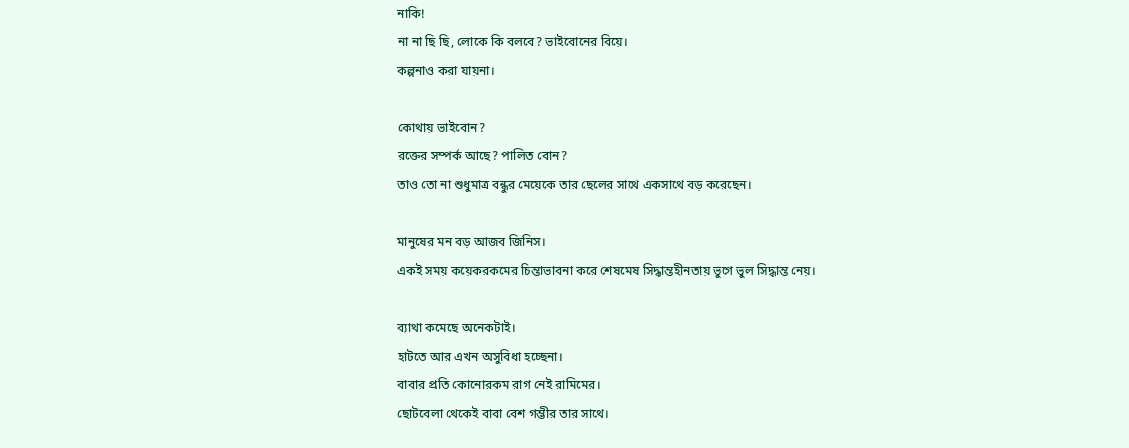নাকি!
না না ছি ছি, লোকে কি বলবে? ভাইবোনের বিয়ে।
কল্পনাও করা যায়না।

কোথায় ভাইবোন?
রক্তের সম্পর্ক আছে? পালিত বোন?
তাও তো না শুধুমাত্র বন্ধুর মেয়েকে তার ছেলের সাথে একসাথে বড় করেছেন।

মানুষের মন বড় আজব জিনিস।
একই সময় কয়েকরকমের চিন্তাভাবনা করে শেষমেষ সিদ্ধান্তহীনতায় ভুগে ভুল সিদ্ধান্ত নেয়।

ব্যাথা কমেছে অনেকটাই।
হাটতে আর এখন অসুবিধা হচ্ছেনা।
বাবার প্রতি কোনোরকম রাগ নেই রামিমের।
ছোটবেলা থেকেই বাবা বেশ গম্ভীর তার সাথে।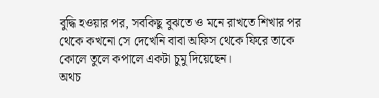বুদ্ধি হওয়ার পর, সবকিছু বুঝতে ও মনে রাখতে শিখার পর থেকে কখনো সে দেখেনি বাবা অফিস থেকে ফিরে তাকে কোলে তুলে কপালে একটা চুমু দিয়েছেন।
অথচ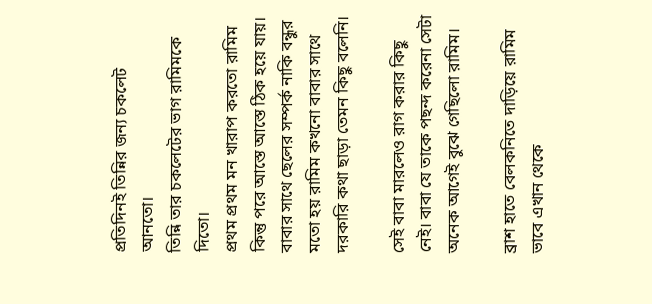প্রতিদিনই তিন্নির জন্য চকলেট আনতো।
তিন্নি তার চকলেটের ভাগ রামিমকে দিতো।
প্রথম প্রথম মন খারাপ করতো রামিম কিন্তু পরে আস্তে আস্তে ঠিক হয়ে যায়।
বাবার সাথে ছেলের সম্পর্ক নাকি বন্ধুর মতো হয় রামিম কখনো বাবার সাথে দরকারি কথা ছাড়া তেমন কিছু বলেনি।

সেই বাবা মারলেও রাগ করার কিছু নেই। বাবা যে তাকে পছন্দ করেনা সেটা অনেক আগেই বুঝে গেছিলো রামিম।

ব্রাশ হাতে বেলকনিতে দাড়িয়ে রামিম ভাবে এখান থেকে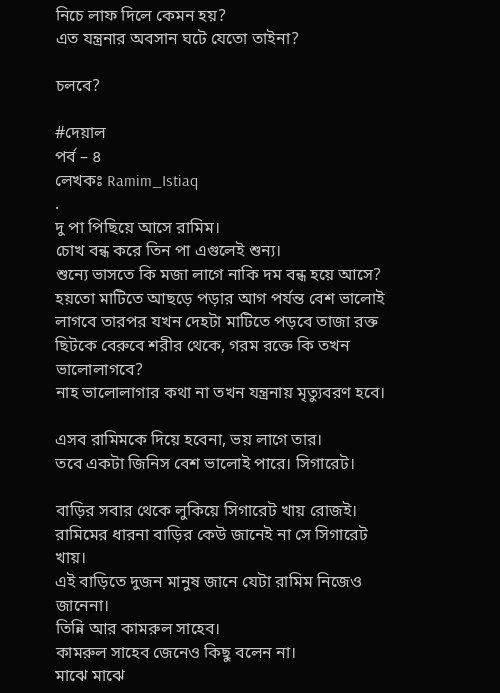নিচে লাফ দিলে কেমন হয়?
এত যন্ত্রনার অবসান ঘটে যেতো তাইনা?

চলবে?

#দেয়াল
পর্ব – ৪
লেখকঃ Ramim_Istiaq
.
দু পা পিছিয়ে আসে রামিম।
চোখ বন্ধ করে তিন পা এগুলেই শুন্য।
শুন্যে ভাসতে কি মজা লাগে নাকি দম বন্ধ হয়ে আসে?
হয়তো মাটিতে আছড়ে পড়ার আগ পর্যন্ত বেশ ভালোই লাগবে তারপর যখন দেহটা মাটিতে পড়বে তাজা রক্ত ছিটকে বেরুবে শরীর থেকে, গরম রক্তে কি তখন ভালোলাগবে?
নাহ ভালোলাগার কথা না তখন যন্ত্রনায় মৃত্যুবরণ হবে।

এসব রামিমকে দিয়ে হবেনা, ভয় লাগে তার।
তবে একটা জিনিস বেশ ভালোই পারে। সিগারেট।

বাড়ির সবার থেকে লুকিয়ে সিগারেট খায় রোজই।
রামিমের ধারনা বাড়ির কেউ জানেই না সে সিগারেট খায়।
এই বাড়িতে দুজন মানুষ জানে যেটা রামিম নিজেও জানেনা।
তিন্নি আর কামরুল সাহেব।
কামরুল সাহেব জেনেও কিছু বলেন না।
মাঝে মাঝে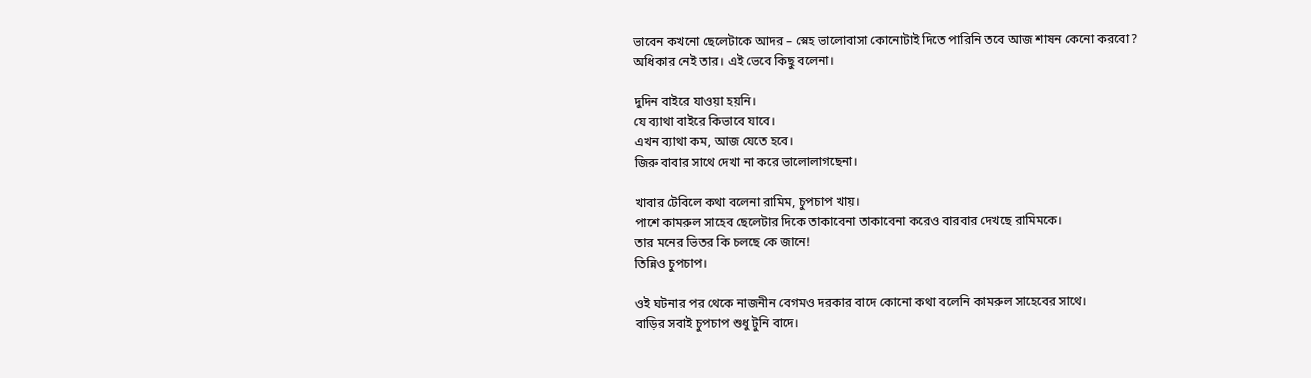ভাবেন কখনো ছেলেটাকে আদর – স্নেহ ভালোবাসা কোনোটাই দিতে পারিনি তবে আজ শাষন কেনো করবো?
অধিকার নেই তার। এই ভেবে কিছু বলেনা।

দুদিন বাইরে যাওয়া হয়নি।
যে ব্যাথা বাইরে কিভাবে যাবে।
এখন ব্যাথা কম, আজ যেতে হবে।
জিরু বাবার সাথে দেখা না করে ভালোলাগছেনা।

খাবার টেবিলে কথা বলেনা রামিম, চুপচাপ খায়।
পাশে কামরুল সাহেব ছেলেটার দিকে তাকাবেনা তাকাবেনা করেও বারবার দেখছে রামিমকে।
তার মনের ভিতর কি চলছে কে জানে!
তিন্নিও চুপচাপ।

ওই ঘটনার পর থেকে নাজনীন বেগমও দরকার বাদে কোনো কথা বলেনি কামরুল সাহেবের সাথে।
বাড়ির সবাই চুপচাপ শুধু টুনি বাদে।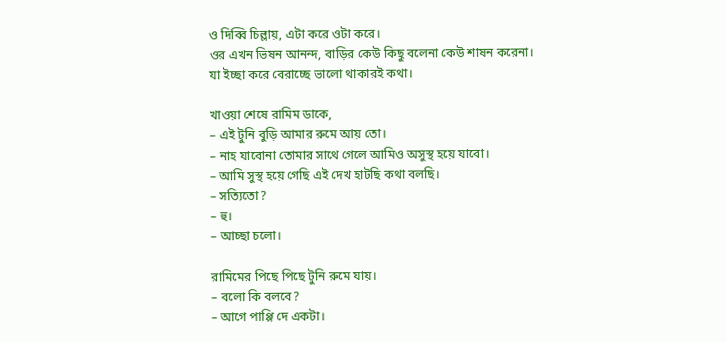ও দিব্বি চিল্লায়, এটা করে ওটা করে।
ওর এখন ভিষন আনন্দ, বাড়ির কেউ কিছু বলেনা কেউ শাষন করেনা।
যা ইচ্ছা করে বেরাচ্ছে ভালো থাকারই কথা।

খাওয়া শেষে রামিম ডাকে,
– এই টুনি বুড়ি আমার রুমে আয় তো।
– নাহ যাবোনা তোমার সাথে গেলে আমিও অসুস্থ হয়ে যাবো।
– আমি সুস্থ হয়ে গেছি এই দেখ হাটছি কথা বলছি।
– সত্যিতো?
– হু।
– আচ্ছা চলো।

রামিমের পিছে পিছে টুনি রুমে যায়।
– বলো কি বলবে?
– আগে পাপ্পি দে একটা।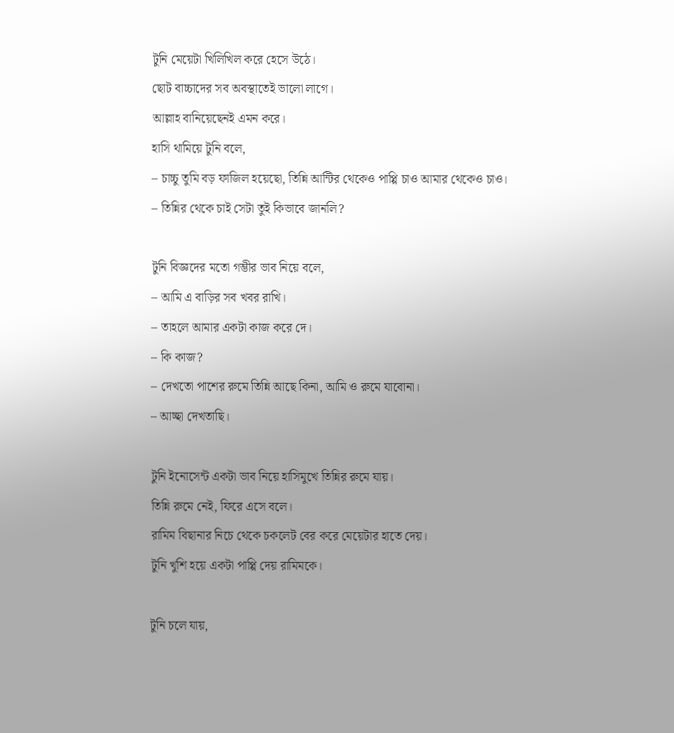টুনি মেয়েটা খিলিখিল করে হেসে উঠে।
ছোট বাচ্চাদের সব অবস্থাতেই ভালো লাগে।
আল্লাহ বানিয়েছেনই এমন করে।
হাসি থামিয়ে টুনি বলে,
– চাচ্চু তুমি বড় ফাজিল হয়েছো, তিন্নি আন্টির থেকেও পাপ্পি চাও আমার থেকেও চাও।
– তিন্নির থেকে চাই সেটা তুই কিভাবে জানলি?

টুনি বিজ্ঞদের মতো গম্ভীর ভাব নিয়ে বলে,
– আমি এ বাড়ির সব খবর রাখি।
– তাহলে আমার একটা কাজ করে দে।
– কি কাজ?
– দেখতো পাশের রুমে তিন্নি আছে কিনা, আমি ও রুমে যাবোনা।
– আচ্ছা দেখতাছি।

টুনি ইনোসেন্ট একটা ভাব নিয়ে হাসিমুখে তিন্নির রুমে যায়।
তিন্নি রুমে নেই, ফিরে এসে বলে।
রামিম বিছানার নিচে থেকে চকলেট বের করে মেয়েটার হাতে দেয়।
টুনি খুশি হয়ে একটা পাপ্পি দেয় রামিমকে।

টুনি চলে যায়,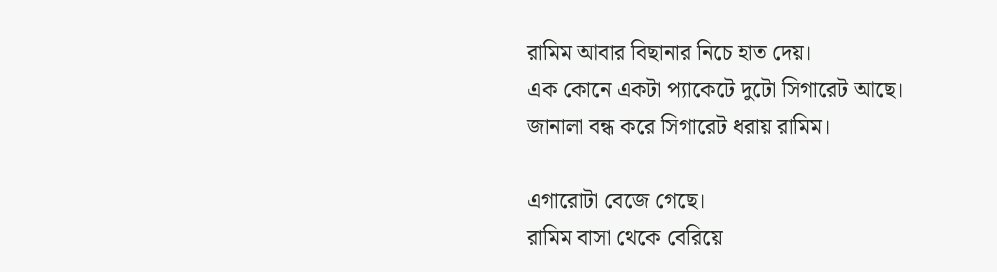রামিম আবার বিছানার নিচে হাত দেয়।
এক কোনে একটা প্যাকেটে দুটো সিগারেট আছে।
জানালা বন্ধ করে সিগারেট ধরায় রামিম।

এগারোটা বেজে গেছে।
রামিম বাসা থেকে বেরিয়ে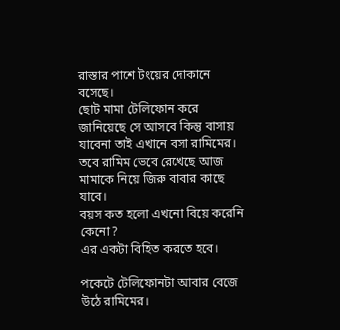রাস্তার পাশে টংয়ের দোকানে বসেছে।
ছোট মামা টেলিফোন করে জানিয়েছে সে আসবে কিন্তু বাসায় যাবেনা তাই এখানে বসা রামিমের।
তবে রামিম ভেবে রেখেছে আজ মামাকে নিয়ে জিরু বাবার কাছে যাবে।
বয়স কত হলো এখনো বিয়ে করেনি কেনো?
এর একটা বিহিত করতে হবে।

পকেটে টেলিফোনটা আবার বেজে উঠে রামিমের।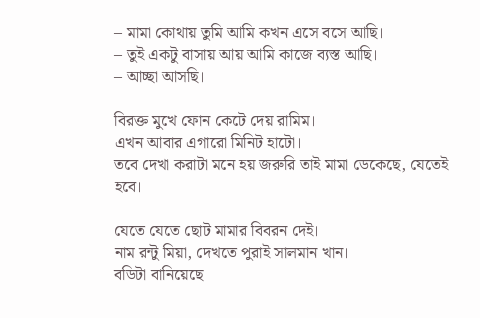– মামা কোথায় তুমি আমি কখন এসে বসে আছি।
– তুই একটু বাসায় আয় আমি কাজে ব্যস্ত আছি।
– আচ্ছা আসছি।

বিরক্ত মুখে ফোন কেটে দেয় রামিম।
এখন আবার এগারো মিনিট হাটো।
তবে দেখা করাটা মনে হয় জরুরি তাই মামা ডেকেছে, যেতেই হবে।

যেতে যেতে ছোট মামার বিবরন দেই।
নাম রন্টু মিয়া, দেখতে পুরাই সালমান খান।
বডিটা বানিয়েছে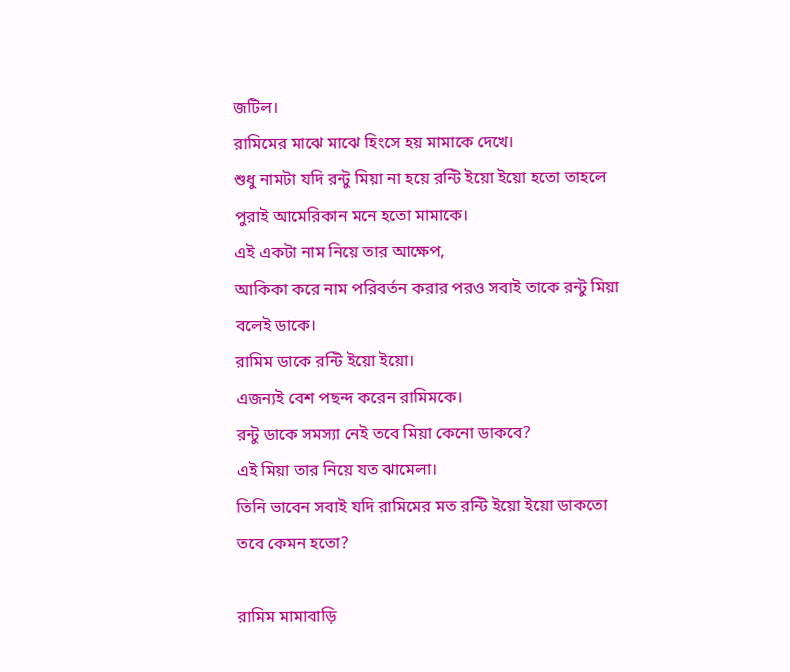জটিল।
রামিমের মাঝে মাঝে হিংসে হয় মামাকে দেখে।
শুধু নামটা যদি রন্টু মিয়া না হয়ে রন্টি ইয়ো ইয়ো হতো তাহলে পুরাই আমেরিকান মনে হতো মামাকে।
এই একটা নাম নিয়ে তার আক্ষেপ,
আকিকা করে নাম পরিবর্তন করার পরও সবাই তাকে রন্টু মিয়া বলেই ডাকে।
রামিম ডাকে রন্টি ইয়ো ইয়ো।
এজন্যই বেশ পছন্দ করেন রামিমকে।
রন্টু ডাকে সমস্যা নেই তবে মিয়া কেনো ডাকবে?
এই মিয়া তার নিয়ে যত ঝামেলা।
তিনি ভাবেন সবাই যদি রামিমের মত রন্টি ইয়ো ইয়ো ডাকতো তবে কেমন হতো?

রামিম মামাবাড়ি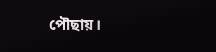পৌছায়।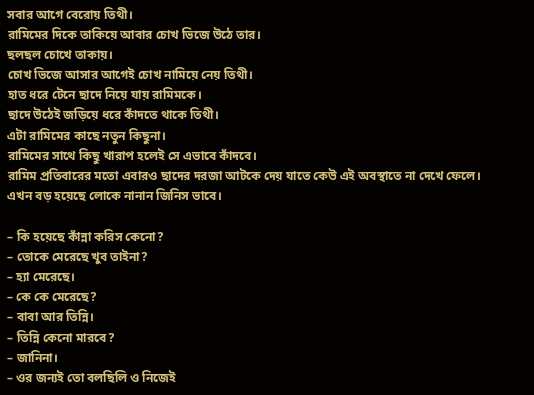সবার আগে বেরোয় তিথী।
রামিমের দিকে তাকিয়ে আবার চোখ ভিজে উঠে তার।
ছলছল চোখে তাকায়।
চোখ ভিজে আসার আগেই চোখ নামিয়ে নেয় তিথী।
হাত ধরে টেনে ছাদে নিয়ে যায় রামিমকে।
ছাদে উঠেই জড়িয়ে ধরে কাঁদতে থাকে তিথী।
এটা রামিমের কাছে নতুন কিছুনা।
রামিমের সাথে কিছু খারাপ হলেই সে এভাবে কাঁদবে।
রামিম প্রতিবারের মতো এবারও ছাদের দরজা আটকে দেয় যাতে কেউ এই অবস্থাতে না দেখে ফেলে।
এখন বড় হয়েছে লোকে নানান জিনিস ভাবে।

– কি হয়েছে কাঁন্না করিস কেনো?
– তোকে মেরেছে খুব তাইনা?
– হ্যা মেরেছে।
– কে কে মেরেছে?
– বাবা আর তিন্নি।
– তিন্নি কেনো মারবে?
– জানিনা।
– ওর জন্যই তো বলছিলি ও নিজেই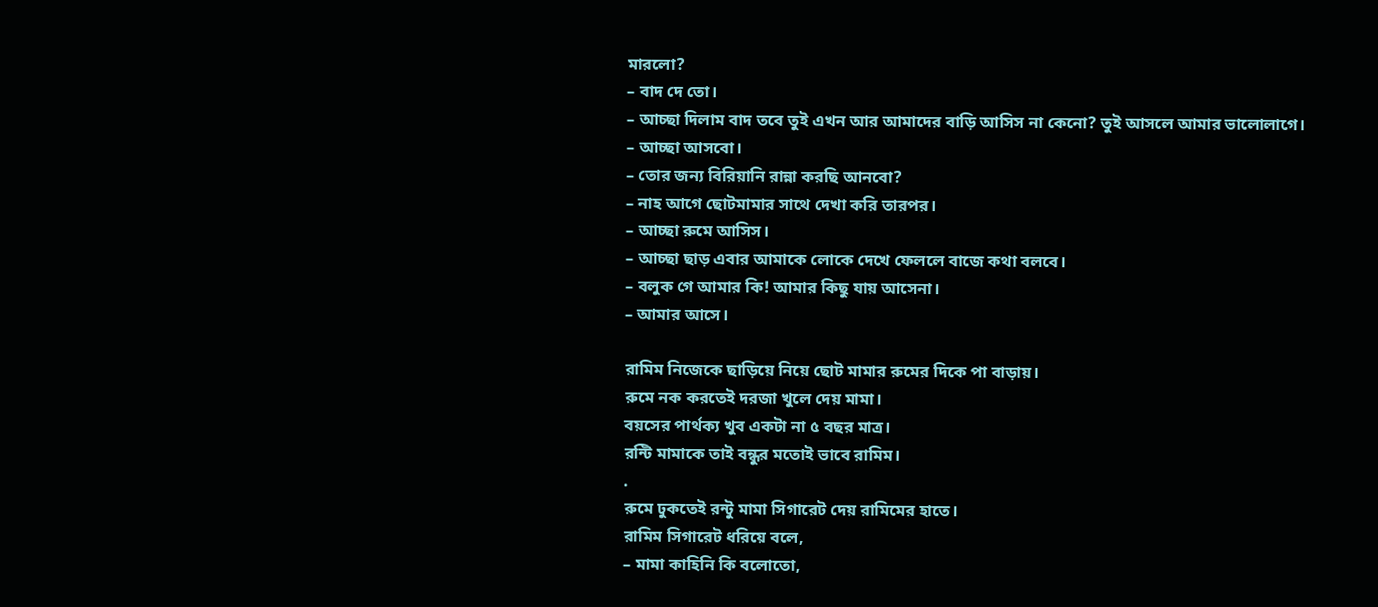মারলো?
– বাদ দে তো।
– আচ্ছা দিলাম বাদ তবে তুই এখন আর আমাদের বাড়ি আসিস না কেনো? তুই আসলে আমার ভালোলাগে।
– আচ্ছা আসবো।
– তোর জন্য বিরিয়ানি রান্না করছি আনবো?
– নাহ আগে ছোটমামার সাথে দেখা করি তারপর।
– আচ্ছা রুমে আসিস।
– আচ্ছা ছাড় এবার আমাকে লোকে দেখে ফেললে বাজে কথা বলবে।
– বলুক গে আমার কি! আমার কিছু যায় আসেনা।
– আমার আসে।

রামিম নিজেকে ছাড়িয়ে নিয়ে ছোট মামার রুমের দিকে পা বাড়ায়।
রুমে নক করতেই দরজা খুলে দেয় মামা।
বয়সের পার্থক্য খুব একটা না ৫ বছর মাত্র।
রন্টি মামাকে তাই বন্ধুর মতোই ভাবে রামিম।
.
রুমে ঢুকতেই রন্টু মামা সিগারেট দেয় রামিমের হাতে।
রামিম সিগারেট ধরিয়ে বলে,
– মামা কাহিনি কি বলোতো,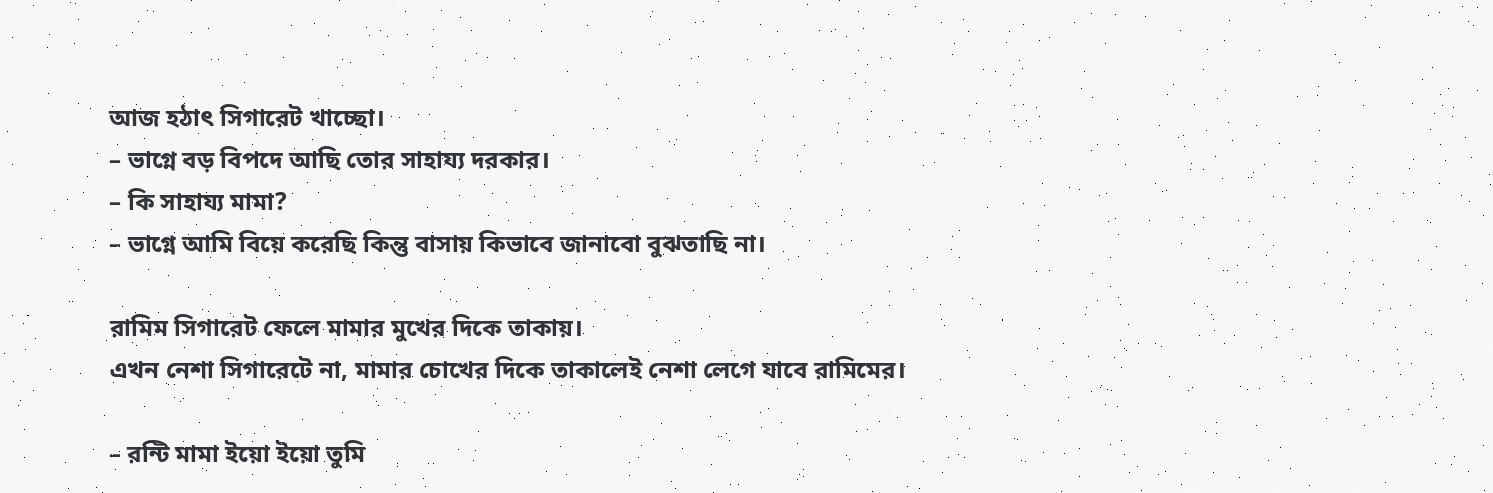আজ হঠাৎ সিগারেট খাচ্ছো।
– ভাগ্নে বড় বিপদে আছি তোর সাহায্য দরকার।
– কি সাহায্য মামা?
– ভাগ্নে আমি বিয়ে করেছি কিন্তু বাসায় কিভাবে জানাবো বুঝতাছি না।

রামিম সিগারেট ফেলে মামার মুখের দিকে তাকায়।
এখন নেশা সিগারেটে না, মামার চোখের দিকে তাকালেই নেশা লেগে যাবে রামিমের।

– রন্টি মামা ইয়ো ইয়ো তুমি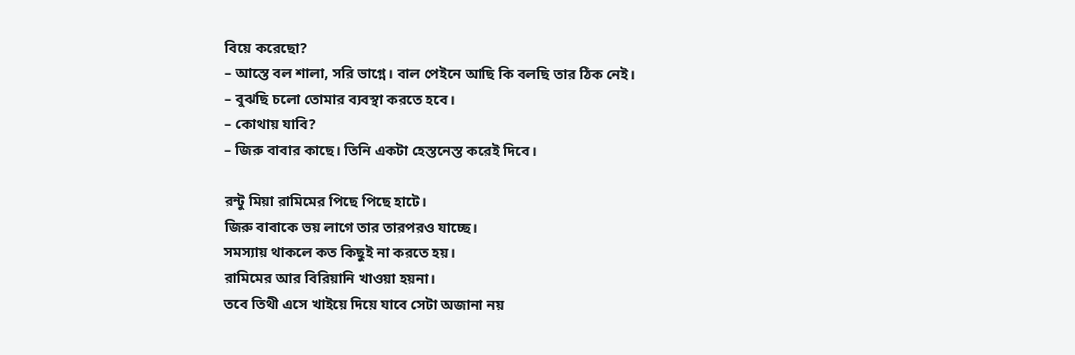বিয়ে করেছো?
– আস্তে বল শালা, সরি ভাগ্নে। বাল পেইনে আছি কি বলছি তার ঠিক নেই।
– বুঝছি চলো তোমার ব্যবস্থা করতে হবে।
– কোথায় যাবি?
– জিরু বাবার কাছে। তিনি একটা হেস্তনেস্ত করেই দিবে।

রন্টু মিয়া রামিমের পিছে পিছে হাটে।
জিরু বাবাকে ভয় লাগে তার তারপরও যাচ্ছে।
সমস্যায় থাকলে কত কিছুই না করতে হয়।
রামিমের আর বিরিয়ানি খাওয়া হয়না।
তবে তিথী এসে খাইয়ে দিয়ে যাবে সেটা অজানা নয়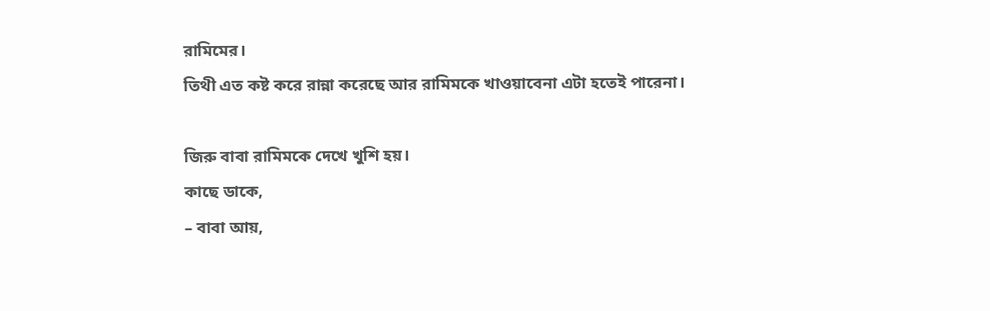রামিমের।
তিথী এত কষ্ট করে রান্না করেছে আর রামিমকে খাওয়াবেনা এটা হতেই পারেনা।

জিরু বাবা রামিমকে দেখে খুশি হয়।
কাছে ডাকে,
– বাবা আয়,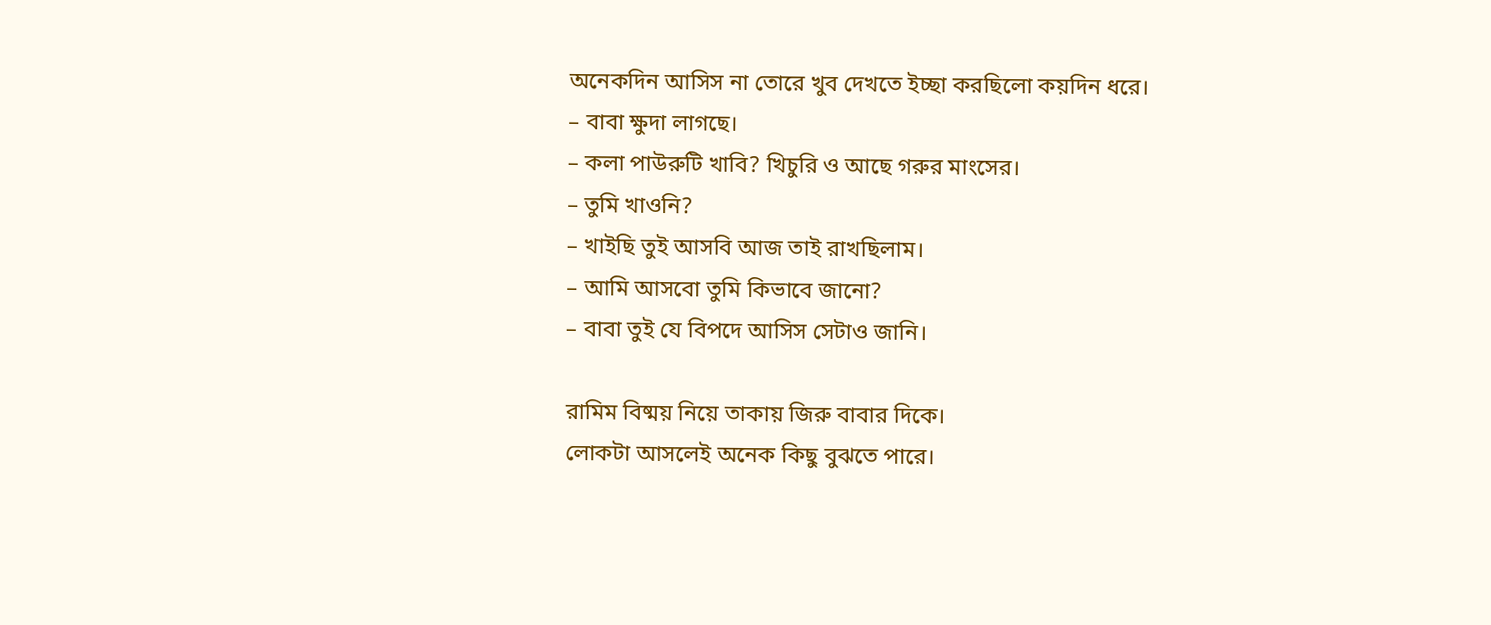অনেকদিন আসিস না তোরে খুব দেখতে ইচ্ছা করছিলো কয়দিন ধরে।
– বাবা ক্ষুদা লাগছে।
– কলা পাউরুটি খাবি? খিচুরি ও আছে গরুর মাংসের।
– তুমি খাওনি?
– খাইছি তুই আসবি আজ তাই রাখছিলাম।
– আমি আসবো তুমি কিভাবে জানো?
– বাবা তুই যে বিপদে আসিস সেটাও জানি।

রামিম বিষ্ময় নিয়ে তাকায় জিরু বাবার দিকে।
লোকটা আসলেই অনেক কিছু বুঝতে পারে।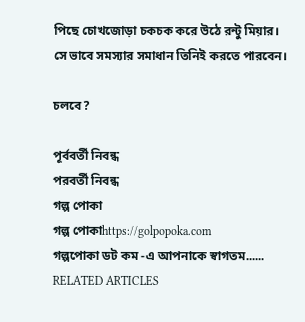পিছে চোখজোড়া চকচক করে উঠে রন্টু মিয়ার।
সে ভাবে সমস্যার সমাধান তিনিই করতে পারবেন।

চলবে?

পূর্ববর্তী নিবন্ধ
পরবর্তী নিবন্ধ
গল্প পোকা
গল্প পোকাhttps://golpopoka.com
গল্পপোকা ডট কম -এ আপনাকে স্বাগতম......
RELATED ARTICLES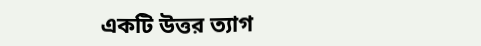একটি উত্তর ত্যাগ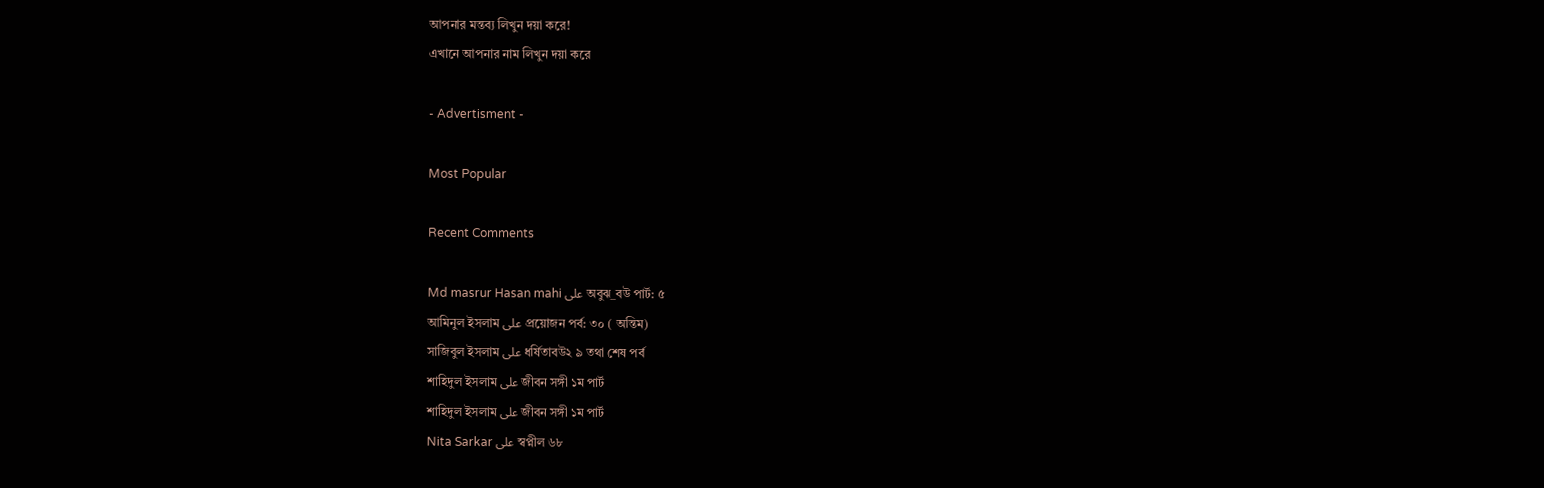আপনার মন্তব্য লিখুন দয়া করে!
এখানে আপনার নাম লিখুন দয়া করে

- Advertisment -

Most Popular

Recent Comments

Md masrur Hasan mahi على অবুঝ_বউ পার্ট: ৫
আমিনুল ইসলাম على প্রয়োজন পর্ব: ৩০ ( অন্তিম)
সাজিবুল ইসলাম على ধর্ষিতাবউ২ ৯ তথা শেষ পর্ব
শাহিদুল ইসলাম على জীবন সঙ্গী ১ম পার্ট
শাহিদুল ইসলাম على জীবন সঙ্গী ১ম পার্ট
Nita Sarkar على স্বপ্নীল ৬৮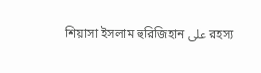শিয়াসা ইসলাম হুরিজিহান على রহস্য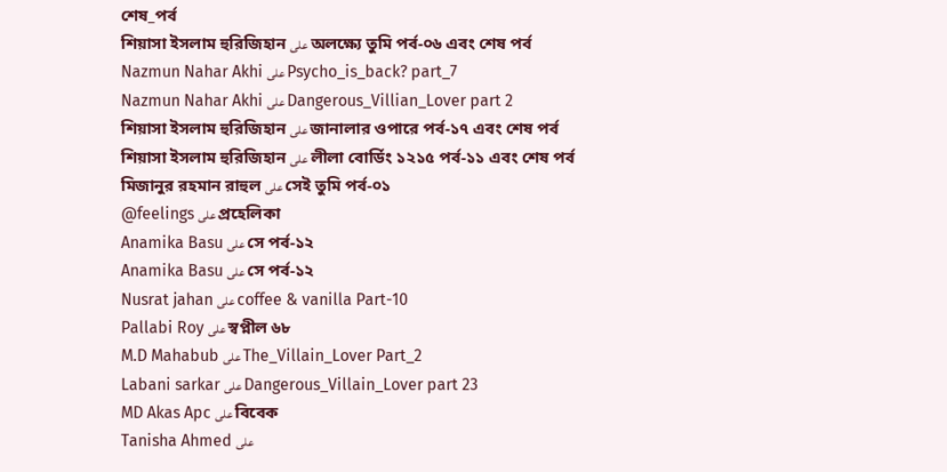শেষ_পর্ব
শিয়াসা ইসলাম হুরিজিহান على অলক্ষ্যে তুমি পর্ব-০৬ এবং শেষ পর্ব
Nazmun Nahar Akhi على Psycho_is_back? part_7
Nazmun Nahar Akhi على Dangerous_Villian_Lover part 2
শিয়াসা ইসলাম হুরিজিহান على জানালার ওপারে পর্ব-১৭ এবং শেষ পর্ব
শিয়াসা ইসলাম হুরিজিহান على লীলা বোর্ডিং ১২১৫ পর্ব-১১ এবং শেষ পর্ব
মিজানুর রহমান রাহুল على সেই তুমি পর্ব-০১
@feelings على প্রহেলিকা
Anamika Basu على সে পর্ব-১২
Anamika Basu على সে পর্ব-১২
Nusrat jahan على coffee & vanilla Part-10
Pallabi Roy على স্বপ্নীল ৬৮
M.D Mahabub على The_Villain_Lover Part_2
Labani sarkar على Dangerous_Villain_Lover part 23
MD Akas Apc على বিবেক
Tanisha Ahmed على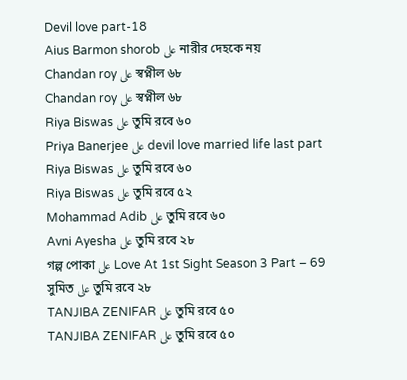Devil love part-18
Aius Barmon shorob على নারীর দেহকে নয়
Chandan roy على স্বপ্নীল ৬৮
Chandan roy على স্বপ্নীল ৬৮
Riya Biswas على তুমি রবে ৬০
Priya Banerjee على devil love married life last part
Riya Biswas على তুমি রবে ৬০
Riya Biswas على তুমি রবে ৫২
Mohammad Adib على তুমি রবে ৬০
Avni Ayesha على তুমি রবে ২৮
গল্প পোকা على Love At 1st Sight Season 3 Part – 69
সুমিত على তুমি রবে ২৮
TANJIBA ZENIFAR على তুমি রবে ৫০
TANJIBA ZENIFAR على তুমি রবে ৫০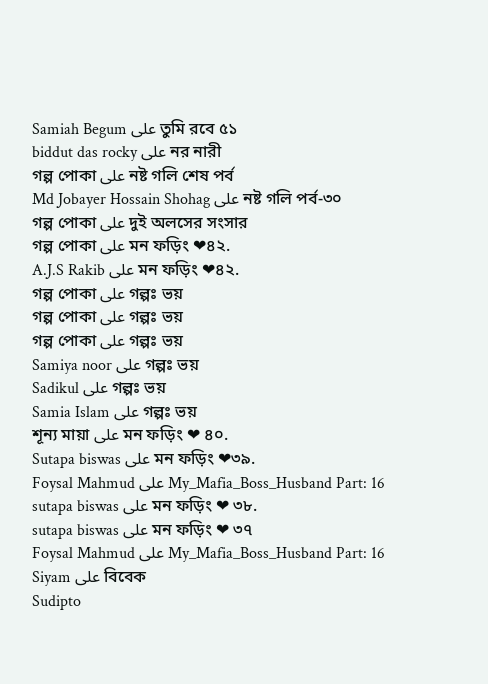Samiah Begum على তুমি রবে ৫১
biddut das rocky على নর নারী
গল্প পোকা على নষ্ট গলি শেষ পর্ব
Md Jobayer Hossain Shohag على নষ্ট গলি পর্ব-৩০
গল্প পোকা على দুই অলসের সংসার
গল্প পোকা على মন ফড়িং ❤৪২.
A.J.S Rakib على মন ফড়িং ❤৪২.
গল্প পোকা على গল্পঃ ভয়
গল্প পোকা على গল্পঃ ভয়
গল্প পোকা على গল্পঃ ভয়
Samiya noor على গল্পঃ ভয়
Sadikul على গল্পঃ ভয়
Samia Islam على গল্পঃ ভয়
শূন্য মায়া على মন ফড়িং ❤ ৪০.
Sutapa biswas على মন ফড়িং ❤৩৯.
Foysal Mahmud على My_Mafia_Boss_Husband Part: 16
sutapa biswas على মন ফড়িং ❤ ৩৮.
sutapa biswas على মন ফড়িং ❤ ৩৭
Foysal Mahmud على My_Mafia_Boss_Husband Part: 16
Siyam على বিবেক
Sudipto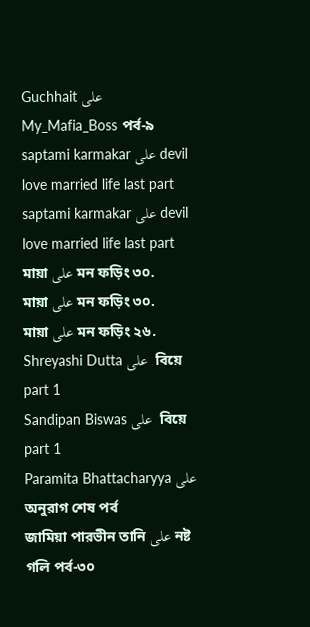Guchhait على My_Mafia_Boss পর্ব-৯
saptami karmakar على devil love married life last part
saptami karmakar على devil love married life last part
মায়া على মন ফড়িং ৩০.
মায়া على মন ফড়িং ৩০.
মায়া على মন ফড়িং ২৬.
Shreyashi Dutta على  বিয়ে part 1
Sandipan Biswas على  বিয়ে part 1
Paramita Bhattacharyya على অনুরাগ শেষ পর্ব
জামিয়া পারভীন তানি على নষ্ট গলি পর্ব-৩০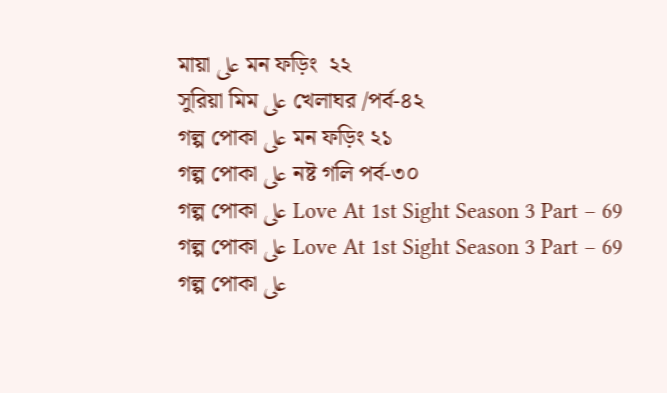মায়া على মন ফড়িং  ২২
সুরিয়া মিম على খেলাঘর /পর্ব-৪২
গল্প পোকা على মন ফড়িং ২১
গল্প পোকা على নষ্ট গলি পর্ব-৩০
গল্প পোকা على Love At 1st Sight Season 3 Part – 69
গল্প পোকা على Love At 1st Sight Season 3 Part – 69
গল্প পোকা على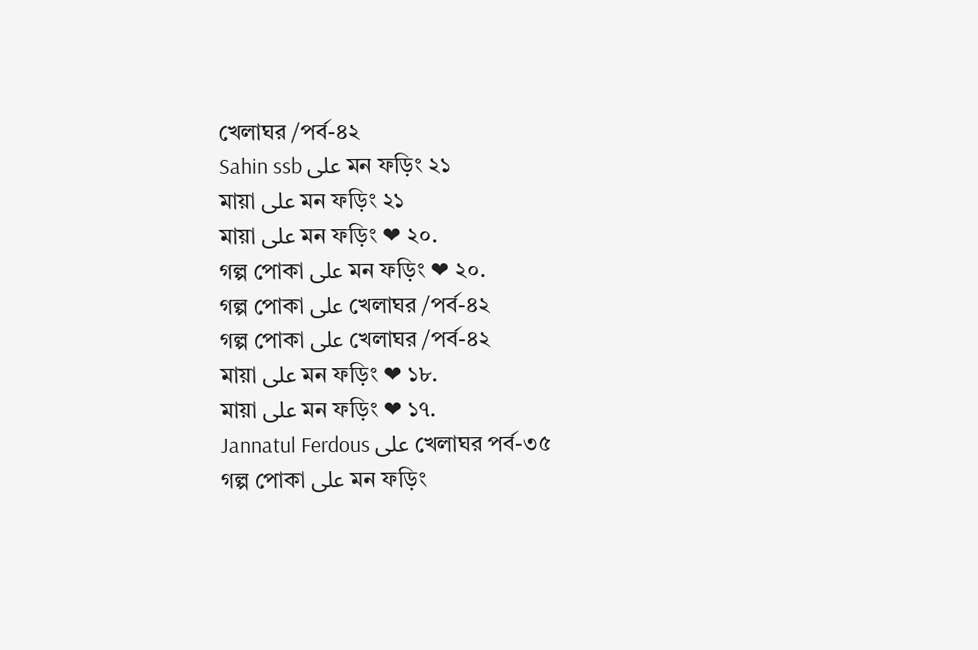খেলাঘর /পর্ব-৪২
Sahin ssb على মন ফড়িং ২১
মায়া على মন ফড়িং ২১
মায়া على মন ফড়িং ❤ ২০.
গল্প পোকা على মন ফড়িং ❤ ২০.
গল্প পোকা على খেলাঘর /পর্ব-৪২
গল্প পোকা على খেলাঘর /পর্ব-৪২
মায়া على মন ফড়িং ❤ ১৮.
মায়া على মন ফড়িং ❤ ১৭.
Jannatul Ferdous على খেলাঘর পর্ব-৩৫
গল্প পোকা على মন ফড়িং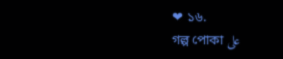❤ ১৬.
গল্প পোকা على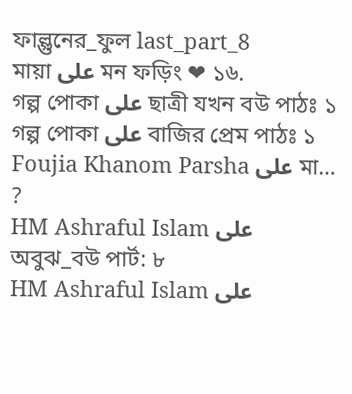ফাল্গুনের_ফুল last_part_8
মায়া على মন ফড়িং ❤ ১৬.
গল্প পোকা على ছাত্রী যখন বউ পাঠঃ ১
গল্প পোকা على বাজির প্রেম পাঠঃ ১
Foujia Khanom Parsha على মা… ?
HM Ashraful Islam على অবুঝ_বউ পার্ট: ৮
HM Ashraful Islam على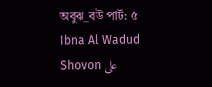অবুঝ_বউ পার্ট: ৫
Ibna Al Wadud Shovon على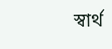স্বার্থ